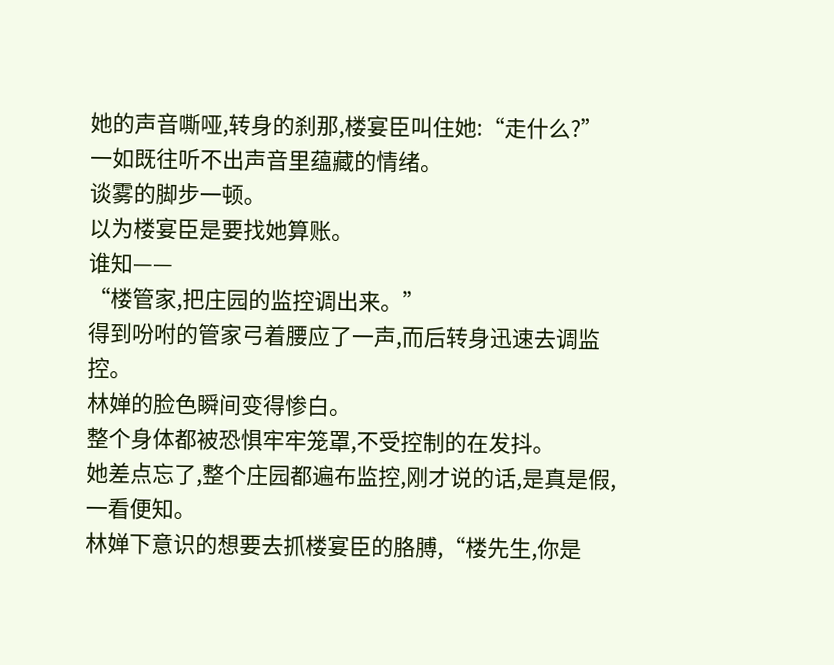她的声音嘶哑,转身的刹那,楼宴臣叫住她:“走什么?”
一如既往听不出声音里蕴藏的情绪。
谈雾的脚步一顿。
以为楼宴臣是要找她算账。
谁知——
“楼管家,把庄园的监控调出来。”
得到吩咐的管家弓着腰应了一声,而后转身迅速去调监控。
林婵的脸色瞬间变得惨白。
整个身体都被恐惧牢牢笼罩,不受控制的在发抖。
她差点忘了,整个庄园都遍布监控,刚才说的话,是真是假,一看便知。
林婵下意识的想要去抓楼宴臣的胳膊,“楼先生,你是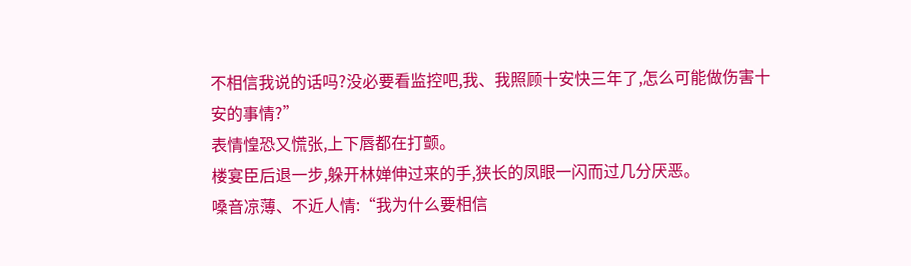不相信我说的话吗?没必要看监控吧,我、我照顾十安快三年了,怎么可能做伤害十安的事情?”
表情惶恐又慌张,上下唇都在打颤。
楼宴臣后退一步,躲开林婵伸过来的手,狭长的凤眼一闪而过几分厌恶。
嗓音凉薄、不近人情:“我为什么要相信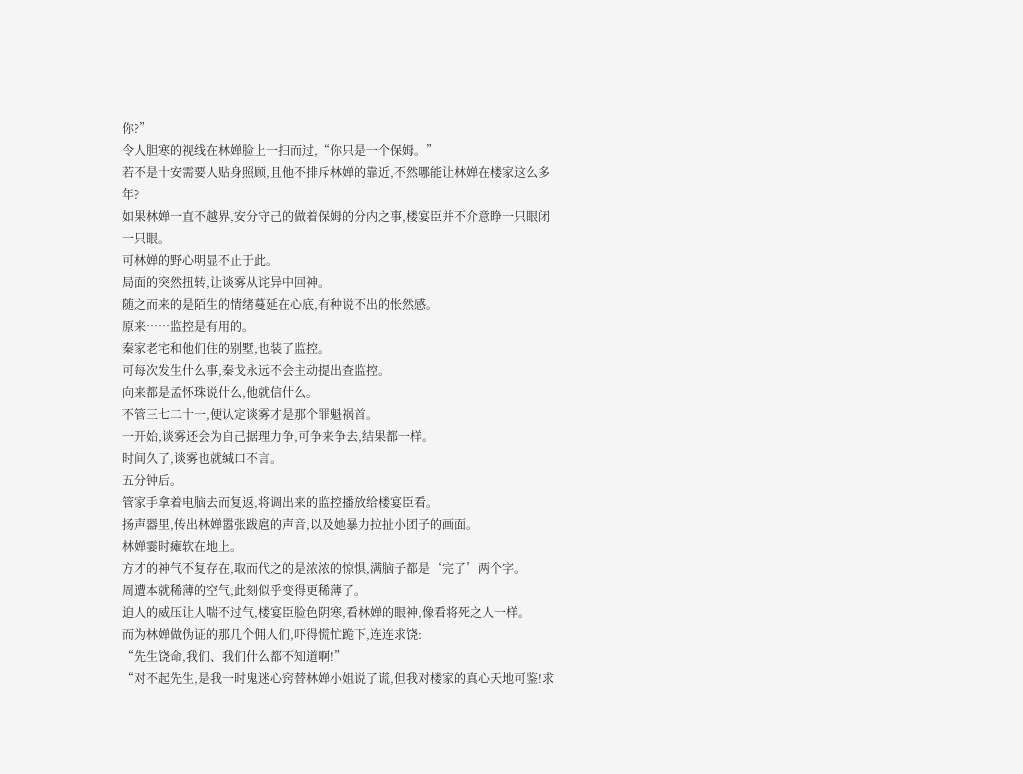你?”
令人胆寒的视线在林婵脸上一扫而过,“你只是一个保姆。”
若不是十安需要人贴身照顾,且他不排斥林婵的靠近,不然哪能让林婵在楼家这么多年?
如果林婵一直不越界,安分守己的做着保姆的分内之事,楼宴臣并不介意睁一只眼闭一只眼。
可林婵的野心明显不止于此。
局面的突然扭转,让谈雾从诧异中回神。
随之而来的是陌生的情绪蔓延在心底,有种说不出的怅然感。
原来……监控是有用的。
秦家老宅和他们住的别墅,也装了监控。
可每次发生什么事,秦戈永远不会主动提出查监控。
向来都是孟怀珠说什么,他就信什么。
不管三七二十一,便认定谈雾才是那个罪魁祸首。
一开始,谈雾还会为自己据理力争,可争来争去,结果都一样。
时间久了,谈雾也就缄口不言。
五分钟后。
管家手拿着电脑去而复返,将调出来的监控播放给楼宴臣看。
扬声器里,传出林婵嚣张跋扈的声音,以及她暴力拉扯小团子的画面。
林婵霎时瘫软在地上。
方才的神气不复存在,取而代之的是浓浓的惊惧,满脑子都是‘完了’两个字。
周遭本就稀薄的空气,此刻似乎变得更稀薄了。
迫人的威压让人喘不过气,楼宴臣脸色阴寒,看林婵的眼神,像看将死之人一样。
而为林婵做伪证的那几个佣人们,吓得慌忙跪下,连连求饶:
“先生饶命,我们、我们什么都不知道啊!”
“对不起先生,是我一时鬼迷心窍替林婵小姐说了谎,但我对楼家的真心天地可鉴!求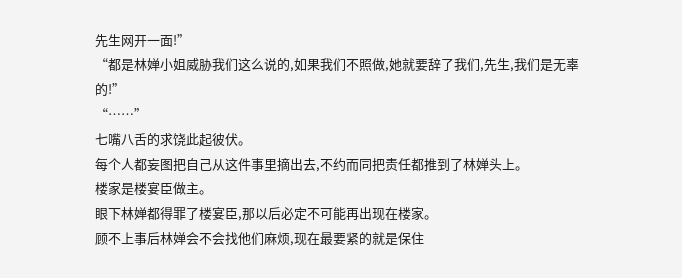先生网开一面!”
“都是林婵小姐威胁我们这么说的,如果我们不照做,她就要辞了我们,先生,我们是无辜的!”
“……”
七嘴八舌的求饶此起彼伏。
每个人都妄图把自己从这件事里摘出去,不约而同把责任都推到了林婵头上。
楼家是楼宴臣做主。
眼下林婵都得罪了楼宴臣,那以后必定不可能再出现在楼家。
顾不上事后林婵会不会找他们麻烦,现在最要紧的就是保住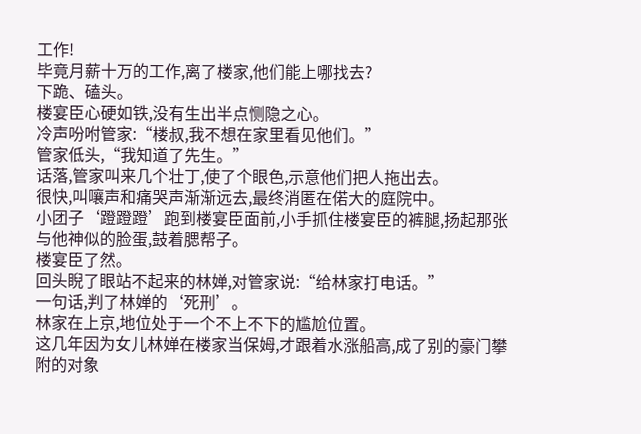工作!
毕竟月薪十万的工作,离了楼家,他们能上哪找去?
下跪、磕头。
楼宴臣心硬如铁,没有生出半点恻隐之心。
冷声吩咐管家:“楼叔,我不想在家里看见他们。”
管家低头,“我知道了先生。”
话落,管家叫来几个壮丁,使了个眼色,示意他们把人拖出去。
很快,叫嚷声和痛哭声渐渐远去,最终消匿在偌大的庭院中。
小团子‘蹬蹬蹬’跑到楼宴臣面前,小手抓住楼宴臣的裤腿,扬起那张与他神似的脸蛋,鼓着腮帮子。
楼宴臣了然。
回头睨了眼站不起来的林婵,对管家说:“给林家打电话。”
一句话,判了林婵的‘死刑’。
林家在上京,地位处于一个不上不下的尴尬位置。
这几年因为女儿林婵在楼家当保姆,才跟着水涨船高,成了别的豪门攀附的对象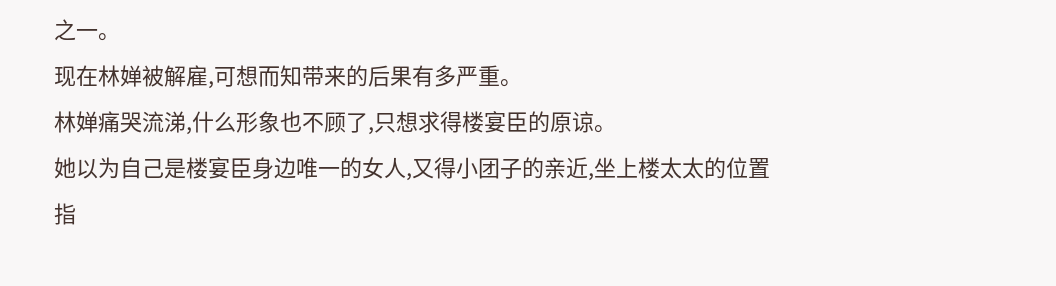之一。
现在林婵被解雇,可想而知带来的后果有多严重。
林婵痛哭流涕,什么形象也不顾了,只想求得楼宴臣的原谅。
她以为自己是楼宴臣身边唯一的女人,又得小团子的亲近,坐上楼太太的位置指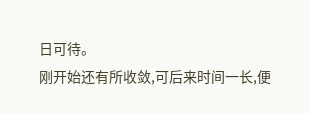日可待。
刚开始还有所收敛,可后来时间一长,便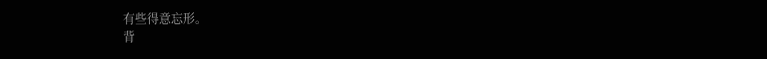有些得意忘形。
背